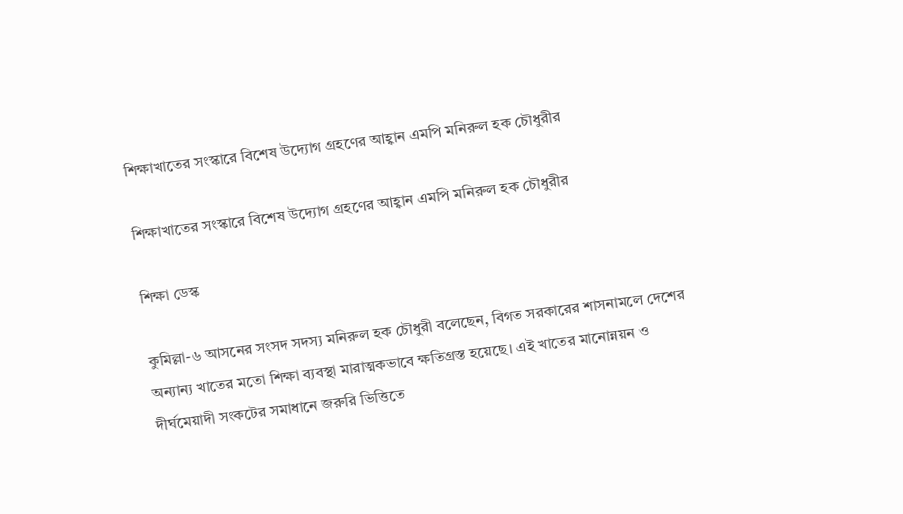শিক্ষাখাতের সংস্কারে বিশেষ উদ্যোগ গ্রহণের আহ্বান এমপি মনিরুল হক চৌধুরীর

শিক্ষাখাতের সংস্কারে বিশেষ উদ্যোগ গ্রহণের আহ্বান এমপি মনিরুল হক চৌধুরীর

শিক্ষা ডেস্ক

কুমিল্লা-৬ আসনের সংসদ সদস্য মনিরুল হক চৌধুরী বলেছেন, বিগত সরকারের শাসনামলে দেশের অন্যান্য খাতের মতো শিক্ষা ব্যবস্থা মারাত্মকভাবে ক্ষতিগ্রস্ত হয়েছে। এই খাতের মানোন্নয়ন ও দীর্ঘমেয়াদী সংকটের সমাধানে জরুরি ভিত্তিতে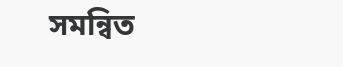সমন্বিত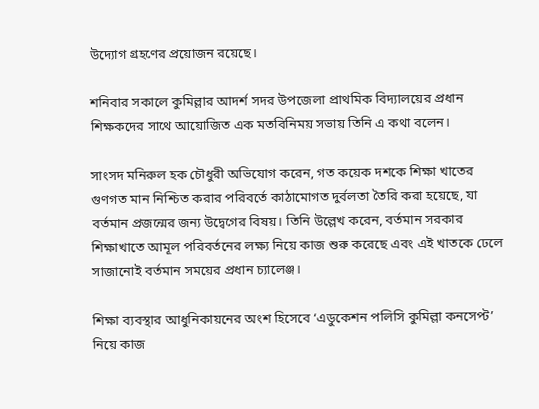উদ্যোগ গ্রহণের প্রয়োজন রয়েছে।

শনিবার সকালে কুমিল্লার আদর্শ সদর উপজেলা প্রাথমিক বিদ্যালয়ের প্রধান শিক্ষকদের সাথে আয়োজিত এক মতবিনিময় সভায় তিনি এ কথা বলেন।

সাংসদ মনিরুল হক চৌধুরী অভিযোগ করেন, গত কয়েক দশকে শিক্ষা খাতের গুণগত মান নিশ্চিত করার পরিবর্তে কাঠামোগত দুর্বলতা তৈরি করা হয়েছে, যা বর্তমান প্রজন্মের জন্য উদ্বেগের বিষয়। তিনি উল্লেখ করেন, বর্তমান সরকার শিক্ষাখাতে আমূল পরিবর্তনের লক্ষ্য নিয়ে কাজ শুরু করেছে এবং এই খাতকে ঢেলে সাজানোই বর্তমান সময়ের প্রধান চ্যালেঞ্জ।

শিক্ষা ব্যবস্থার আধুনিকায়নের অংশ হিসেবে ‘এডুকেশন পলিসি কুমিল্লা কনসেপ্ট’ নিয়ে কাজ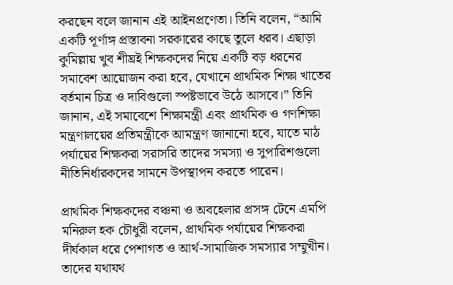করছেন বলে জানান এই আইনপ্রণেতা। তিনি বলেন, “আমি একটি পূর্ণাঙ্গ প্রস্তাবনা সরকারের কাছে তুলে ধরব। এছাড়া কুমিল্লায় খুব শীঘ্রই শিক্ষকদের নিয়ে একটি বড় ধরনের সমাবেশ আয়োজন করা হবে, যেখানে প্রাথমিক শিক্ষা খাতের বর্তমান চিত্র ও দাবিগুলো স্পষ্টভাবে উঠে আসবে।” তিনি জানান, এই সমাবেশে শিক্ষামন্ত্রী এবং প্রাথমিক ও গণশিক্ষা মন্ত্রণালয়ের প্রতিমন্ত্রীকে আমন্ত্রণ জানানো হবে, যাতে মাঠ পর্যায়ের শিক্ষকরা সরাসরি তাদের সমস্যা ও সুপারিশগুলো নীতিনির্ধারকদের সামনে উপস্থাপন করতে পারেন।

প্রাথমিক শিক্ষকদের বঞ্চনা ও অবহেলার প্রসঙ্গ টেনে এমপি মনিরুল হক চৌধুরী বলেন, প্রাথমিক পর্যায়ের শিক্ষকরা দীর্ঘকাল ধরে পেশাগত ও আর্থ-সামাজিক সমস্যার সম্মুখীন। তাদের যথাযথ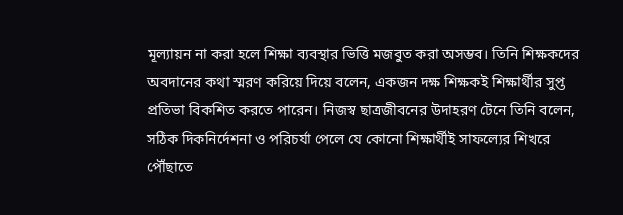মূল্যায়ন না করা হলে শিক্ষা ব্যবস্থার ভিত্তি মজবুত করা অসম্ভব। তিনি শিক্ষকদের অবদানের কথা স্মরণ করিয়ে দিয়ে বলেন, একজন দক্ষ শিক্ষকই শিক্ষার্থীর সুপ্ত প্রতিভা বিকশিত করতে পারেন। নিজস্ব ছাত্রজীবনের উদাহরণ টেনে তিনি বলেন, সঠিক দিকনির্দেশনা ও পরিচর্যা পেলে যে কোনো শিক্ষার্থীই সাফল্যের শিখরে পৌঁছাতে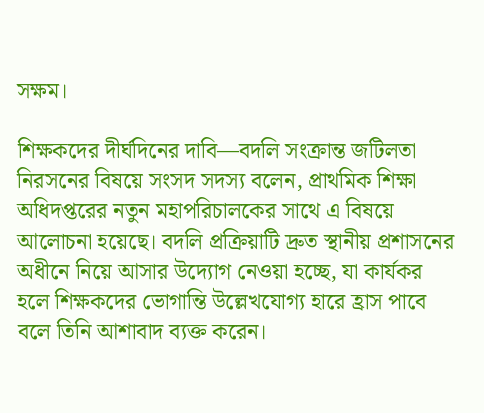সক্ষম।

শিক্ষকদের দীর্ঘদিনের দাবি—বদলি সংক্রান্ত জটিলতা নিরসনের বিষয়ে সংসদ সদস্য বলেন, প্রাথমিক শিক্ষা অধিদপ্তরের নতুন মহাপরিচালকের সাথে এ বিষয়ে আলোচনা হয়েছে। বদলি প্রক্রিয়াটি দ্রুত স্থানীয় প্রশাসনের অধীনে নিয়ে আসার উদ্যোগ নেওয়া হচ্ছে, যা কার্যকর হলে শিক্ষকদের ভোগান্তি উল্লেখযোগ্য হারে হ্রাস পাবে বলে তিনি আশাবাদ ব্যক্ত করেন।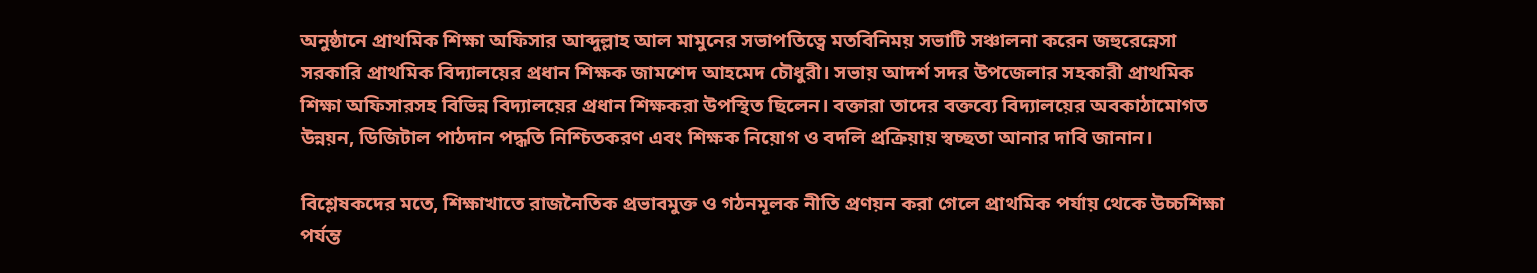অনুষ্ঠানে প্রাথমিক শিক্ষা অফিসার আব্দুল্লাহ আল মামুনের সভাপতিত্বে মতবিনিময় সভাটি সঞ্চালনা করেন জহুরেন্নেসা সরকারি প্রাথমিক বিদ্যালয়ের প্রধান শিক্ষক জামশেদ আহমেদ চৌধুরী। সভায় আদর্শ সদর উপজেলার সহকারী প্রাথমিক শিক্ষা অফিসারসহ বিভিন্ন বিদ্যালয়ের প্রধান শিক্ষকরা উপস্থিত ছিলেন। বক্তারা তাদের বক্তব্যে বিদ্যালয়ের অবকাঠামোগত উন্নয়ন, ডিজিটাল পাঠদান পদ্ধতি নিশ্চিতকরণ এবং শিক্ষক নিয়োগ ও বদলি প্রক্রিয়ায় স্বচ্ছতা আনার দাবি জানান।

বিশ্লেষকদের মতে, শিক্ষাখাতে রাজনৈতিক প্রভাবমুক্ত ও গঠনমূলক নীতি প্রণয়ন করা গেলে প্রাথমিক পর্যায় থেকে উচ্চশিক্ষা পর্যন্ত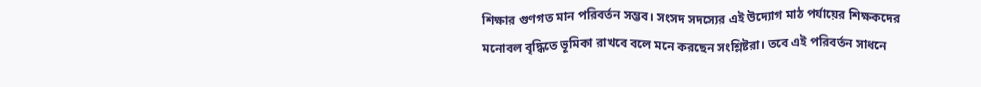শিক্ষার গুণগত মান পরিবর্তন সম্ভব। সংসদ সদস্যের এই উদ্যোগ মাঠ পর্যায়ের শিক্ষকদের মনোবল বৃদ্ধিতে ভূমিকা রাখবে বলে মনে করছেন সংশ্লিষ্টরা। তবে এই পরিবর্তন সাধনে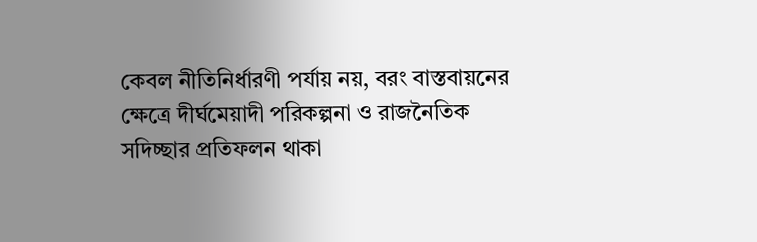কেবল নীতিনির্ধারণী পর্যায় নয়, বরং বাস্তবায়নের ক্ষেত্রে দীর্ঘমেয়াদী পরিকল্পনা ও রাজনৈতিক সদিচ্ছার প্রতিফলন থাকা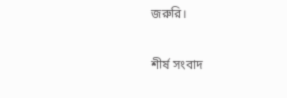জরুরি।

শীর্ষ সংবাদ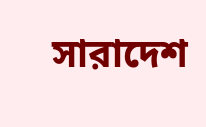সারাদেশ